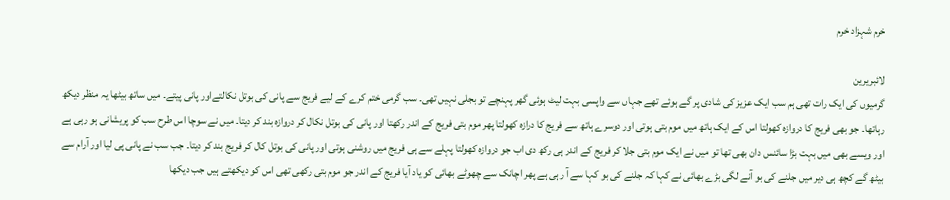خرم شہزاد خرم

لائبریرین
گرمیوں کی ایک رات تھی ہم سب ایک عزیز کی شادی پر گے ہوئے تھے جہاں سے واپسی بہت لیٹ ہوئی گھر پہنچے تو بجلی نہیں تھی۔ سب گرمی ختم کرے کے لیے فریج سے پانی کی بوتل نکالتےاور پانی پیتے۔ میں ساتھ بیٹھا یہ منظر دیکھ رہاتھا۔ جو بھی فریج کا دروازہ کھولتا اس کے ایک ہاتھ میں موم بتی ہوتی اور دوسرے ہاتھ سے فریج کا درازہ کھولتا پھر موم بتی فریج کے اندر رکھتا اور پانی کی بوتل نکال کر دروازہ بند کر دیتا۔ میں نے سوچا اس طرح سب کو پریشانی ہو رہی ہے اور ویسے بھی میں بہت بڑا سائنس دان بھی تھا تو میں نے ایک موم بتی جلا کر فریج کے اندر ہی رکھ دی اب جو دروازہ کھولتا پہلے سے ہی فریج میں روشنی ہوتی اور پانی کی بوتل کال کر فریج بند کر دیتا۔ جب سب نے پانی پی لیا اور آرام سے بیٹھ گے کچھ ہی دیر میں جلنے کی بو آنے لگی بڑے بھائی نے کہا کہ جلنے کی بو کہا سے آ رہی ہے پھر اچانک سے چھوٹے بھائی کو یاد آیا فریج کے اندر جو موم بتی رکھی تھی اس کو دیکھتے ہیں جب دیکھا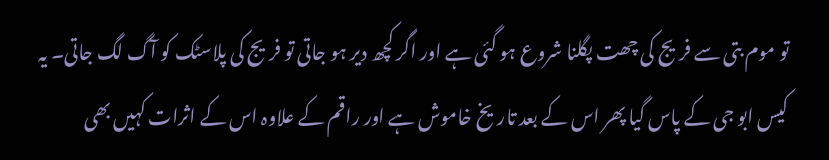تو موم بتی سے فریج کی چھت پگلنا شروع ہو گئی ہے اور اگر کچھ دیر ہو جاتی تو فریج کی پلاسٹک کو آگ لگ جاتی۔ یہ کیس ابو جی کے پاس گیا پھر اس کے بعد تاریخ خاموش ہے اور راقم کے علاوہ اس کے اثرات کہیں بھی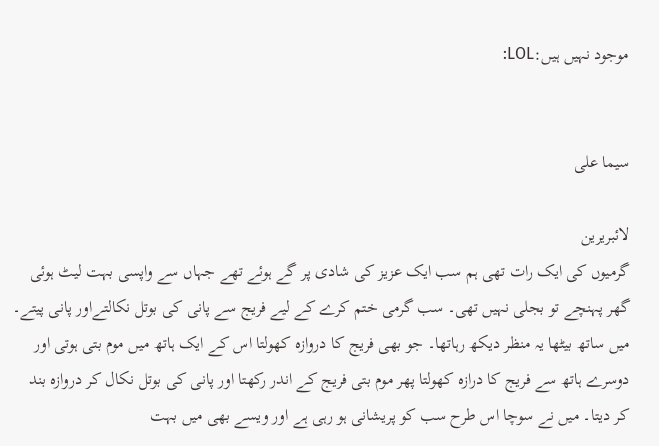موجود نہیں ہیں:LOL:


سیما علی

لائبریرین
گرمیوں کی ایک رات تھی ہم سب ایک عزیز کی شادی پر گے ہوئے تھے جہاں سے واپسی بہت لیٹ ہوئی گھر پہنچے تو بجلی نہیں تھی۔ سب گرمی ختم کرے کے لیے فریج سے پانی کی بوتل نکالتےاور پانی پیتے۔ میں ساتھ بیٹھا یہ منظر دیکھ رہاتھا۔ جو بھی فریج کا دروازہ کھولتا اس کے ایک ہاتھ میں موم بتی ہوتی اور دوسرے ہاتھ سے فریج کا درازہ کھولتا پھر موم بتی فریج کے اندر رکھتا اور پانی کی بوتل نکال کر دروازہ بند کر دیتا۔ میں نے سوچا اس طرح سب کو پریشانی ہو رہی ہے اور ویسے بھی میں بہت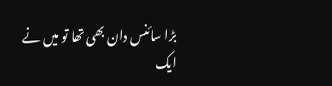بڑا سائنس دان بھی تھا تو میں نے ایک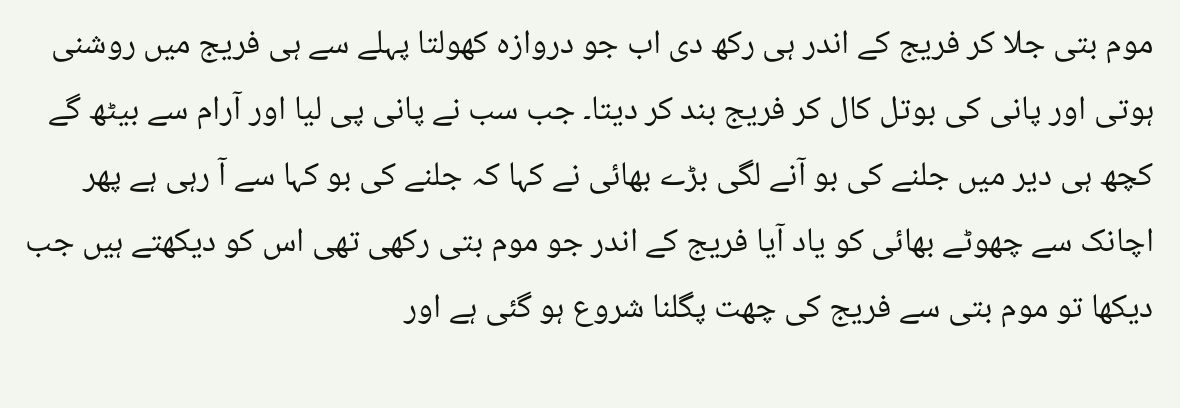موم بتی جلا کر فریج کے اندر ہی رکھ دی اب جو دروازہ کھولتا پہلے سے ہی فریج میں روشنی ہوتی اور پانی کی بوتل کال کر فریج بند کر دیتا۔ جب سب نے پانی پی لیا اور آرام سے بیٹھ گے کچھ ہی دیر میں جلنے کی بو آنے لگی بڑے بھائی نے کہا کہ جلنے کی بو کہا سے آ رہی ہے پھر اچانک سے چھوٹے بھائی کو یاد آیا فریج کے اندر جو موم بتی رکھی تھی اس کو دیکھتے ہیں جب دیکھا تو موم بتی سے فریج کی چھت پگلنا شروع ہو گئی ہے اور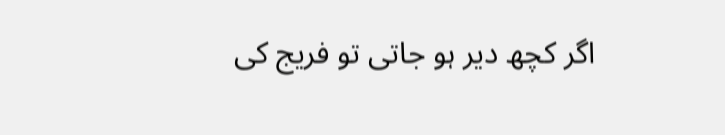اگر کچھ دیر ہو جاتی تو فریج کی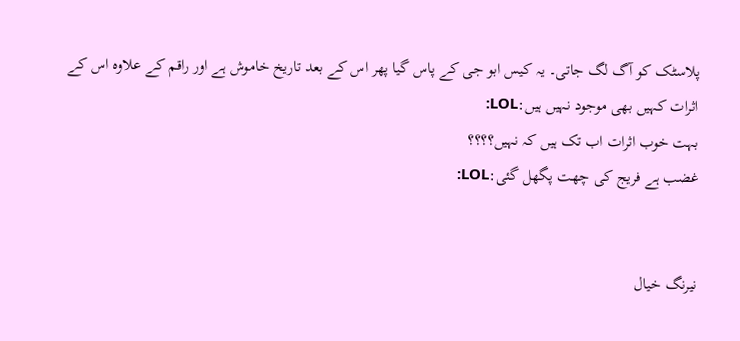پلاسٹک کو آگ لگ جاتی۔ یہ کیس ابو جی کے پاس گیا پھر اس کے بعد تاریخ خاموش ہے اور راقم کے علاوہ اس کے اثرات کہیں بھی موجود نہیں ہیں:LOL:
بہت خوب اثرات اب تک ہیں کہ نہیں؟؟؟؟
غضب ہے فریج کی چھت پگھل گئی:LOL:


نیرنگ خیال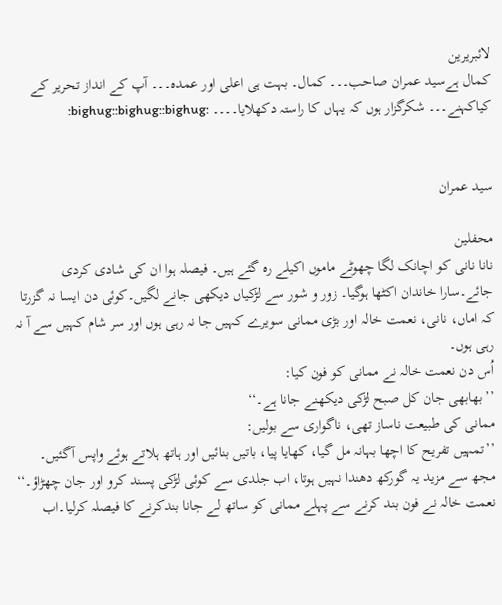لائبریرین
کمال ہےسید عمران صاحب۔۔۔ کمال۔ بہت ہی اعلی اور عمدہ۔۔۔ آپ کے انداز تحریر کے کیاکہنے۔۔۔ شکرگزار ہوں کہ یہاں کا راستہ دکھلایا۔۔۔۔ :bighug::bighug::bighug:


سید عمران

محفلین
نانا نانی کو اچانک لگا چھوٹے ماموں اکیلے رہ گئے ہیں۔ فیصلہ ہوا ان کی شادی کردی جائے۔سارا خاندان اکٹھا ہوگیا۔ زور و شور سے لڑکیاں دیکھی جانے لگیں۔کوئی دن ایسا نہ گزرتا کہ اماں، نانی، نعمت خالہ اور بڑی ممانی سویرے کہیں جا نہ رہی ہوں اور سر شام کہیں سے آ نہ رہی ہوں۔
اُس دن نعمت خالہ نے ممانی کو فون کیا:
’’بھابھی جان کل صبح لڑکی دیکھنے جانا ہے۔‘‘
ممانی کی طبیعت ناساز تھی، ناگواری سے بولیں:
’’تمہیں تفریح کا اچھا بہانہ مل گیا، کھایا پیا، باتیں بنائیں اور ہاتھ ہلاتے ہوئے واپس آگئیں۔ مجھ سے مزید یہ گورکھ دھندا نہیں ہوتا، اب جلدی سے کوئی لڑکی پسند کرو اور جان چھڑاؤ۔‘‘
نعمت خالہ نے فون بند کرنے سے پہلے ممانی کو ساتھ لے جانا بندکرنے کا فیصلہ کرلیا۔اب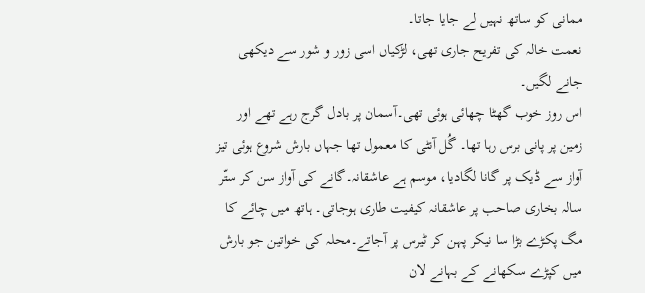ممانی کو ساتھ نہیں لے جایا جاتا۔
نعمت خالہ کی تفریح جاری تھی، لڑکیاں اسی زور و شور سے دیکھی جانے لگیں۔
اس روز خوب گھٹا چھائی ہوئی تھی۔آسمان پر بادل گرج رہے تھے اور زمین پر پانی برس رہا تھا۔ گُل آنٹی کا معمول تھا جہاں بارش شروع ہوئی تیز آواز سے ڈیک پر گانا لگادیا، موسم ہے عاشقانہ۔گانے کی آواز سن کر ستّر سالہ بخاری صاحب پر عاشقانہ کیفیت طاری ہوجاتی۔ ہاتھ میں چائے کا مگ پکڑے بڑا سا نیکر پہن کر ٹیرس پر آجاتے۔محلہ کی خواتین جو بارش میں کپڑے سکھانے کے بہانے لان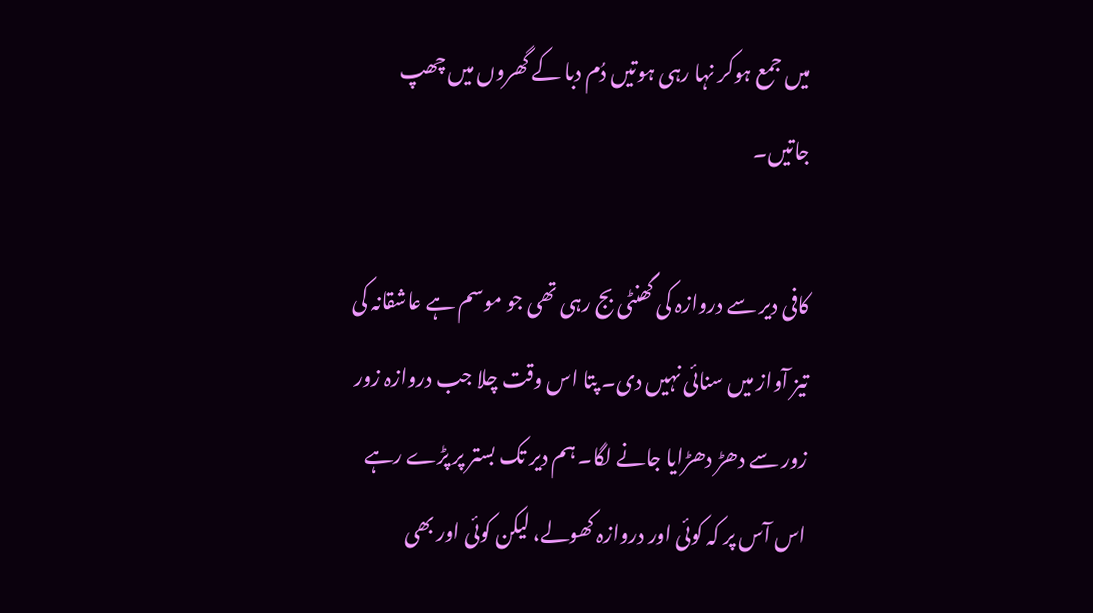میں جمع ہوکر نہا رہی ہوتیں دُم دبا کے گھروں میں چھپ جاتیں۔

کافی دیر سے دروازہ کی گھنٹی بج رہی تھی جو موسم ہے عاشقانہ کی تیز آواز میں سنائی نہیں دی۔ پتا اس وقت چلا جب دروازہ زور زور سے دھڑ دھڑایا جانے لگا۔ ہم دیر تک بستر پر پڑے رہے اس آس پر کہ کوئی اور دروازہ کھولے، لیکن کوئی اور بھی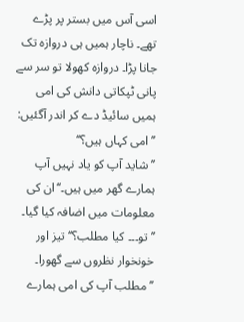اسی آس میں بستر پر پڑے تھے۔ ناچار ہمیں ہی دروازہ تک جانا پڑا۔ دروازہ کھولا تو سر سے پانی ٹپکاتی دانش کی امی ہمیں سائیڈ دے کر اندر آگئیں:
’’امی کہاں ہیں؟‘‘
’’ شاید آپ کو یاد نہیں آپ ہمارے گھر میں ہیں۔‘‘ان کی معلومات میں اضافہ کیا گیا۔
’’تو۔۔۔ کیا مطلب؟‘‘ تیز اور خونخوار نظروں سے گھورا۔
’’مطلب آپ کی امی ہمارے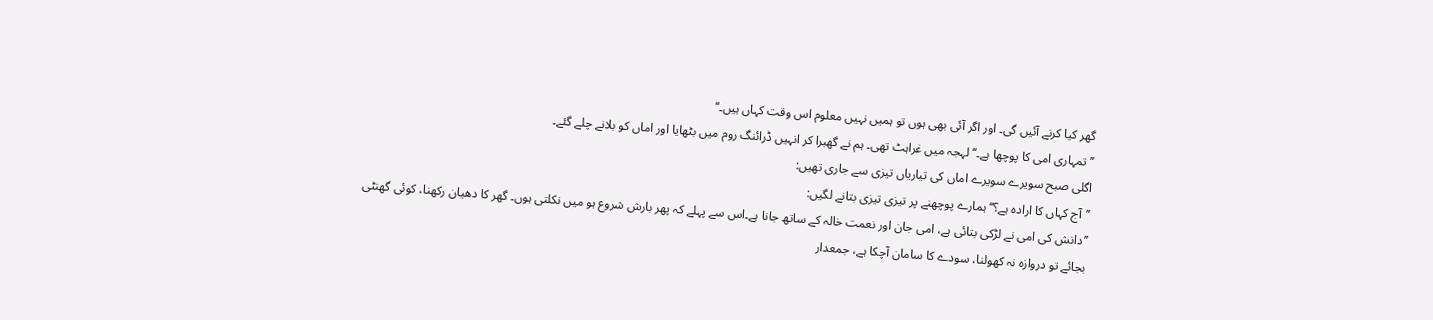گھر کیا کرنے آئیں گی۔ اور اگر آئی بھی ہوں تو ہمیں نہیں معلوم اس وقت کہاں ہیں۔‘‘
’’تمہاری امی کا پوچھا ہے۔‘‘ لہجہ میں غراہٹ تھی۔ ہم نے گھبرا کر انہیں ڈرائنگ روم میں بٹھایا اور اماں کو بلانے چلے گئے۔
اگلی صبح سویرے سویرے اماں کی تیاریاں تیزی سے جاری تھیں:
’’آج کہاں کا ارادہ ہے؟‘‘ ہمارے پوچھنے پر تیزی تیزی بتانے لگیں:
’’دانش کی امی نے لڑکی بتائی ہے، امی جان اور نعمت خالہ کے ساتھ جانا ہے۔اس سے پہلے کہ پھر بارش شروع ہو میں نکلتی ہوں۔ گھر کا دھیان رکھنا، کوئی گھنٹی بجائے تو دروازہ نہ کھولنا، سودے کا سامان آچکا ہے، جمعدار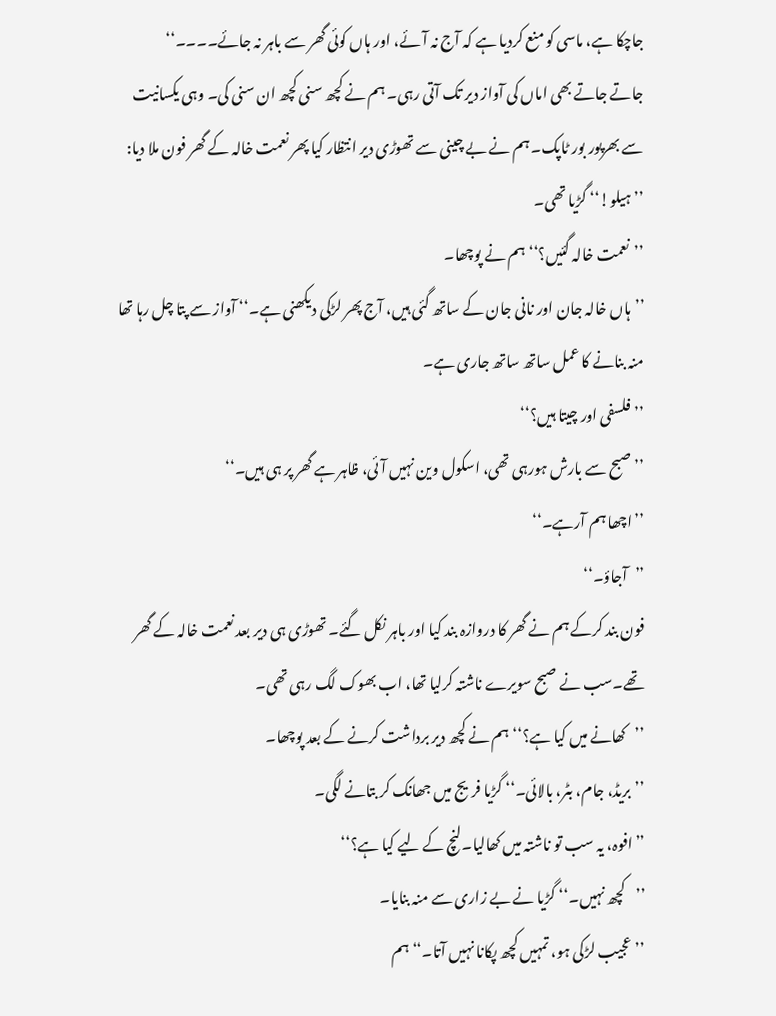جاچکا ہے، ماسی کو منع کردیا ہے کہ آج نہ آئے، اور ہاں کوئی گھر سے باہر نہ جائے۔۔۔۔‘‘
جاتے جاتے بھی اماں کی آواز دیر تک آتی رہی۔ ہم نے کچھ سنی کچھ ان سنی کی۔ وہی یکسانیت سے بھرپور بور ٹاپک۔ ہم نے بے چینی سے تھوڑی دیر انتظار کیا پھر نعمت خالہ کے گھر فون ملا دیا:
’’ہیلو!‘‘ گڑیا تھی۔
’’نعمت خالہ گئیں؟‘‘ ہم نے پوچھا۔
’’ہاں خالہ جان اور نانی جان کے ساتھ گئی ہیں، آج پھر لڑکی دیکھنی ہے۔‘‘ آواز سے پتا چل رہا تھا منہ بنانے کا عمل ساتھ ساتھ جاری ہے۔
’’فلسفی اور چیتا ہیں؟‘‘
’’ صبح سے بارش ہورہی تھی، اسکول وین نہیں آئی، ظاہر ہے گھر پر ہی ہیں۔‘‘
’’اچھا ہم آرہے۔‘‘
’’آجاؤ۔‘‘
فون بند کرکے ہم نے گھر کا دروازہ بند کیا اور باہر نکل گئے۔ تھوڑی ہی دیر بعد نعمت خالہ کے گھر تھے۔سب نے صبح سویرے ناشتہ کرلیا تھا، اب بھوک لگ رہی تھی۔
’’کھانے میں کیا ہے؟‘‘ ہم نے کچھ دیر برداشت کرنے کے بعد پوچھا۔
’’بریڈ، جام، بٹر، بالائی۔‘‘ گڑیا فریج میں جھانک کر بتانے لگی۔
’’افوہ، یہ سب تو ناشتہ میں کھالیا۔لنچ کے لیے کیا ہے؟‘‘
’’کچھ نہیں۔‘‘ گڑیا نے بے زاری سے منہ بنایا۔
’’عجیب لڑکی ہو، تمہیں کچھ پکانا نہیں آتا۔‘‘ ہم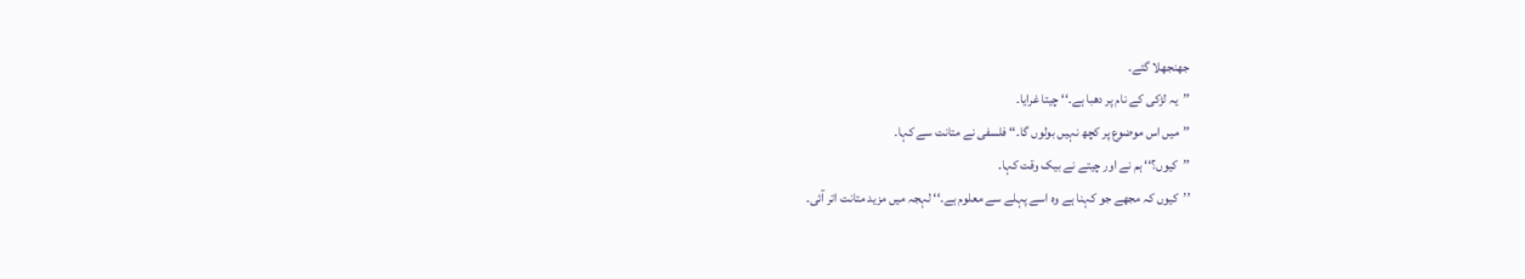جھنجھلا گئے۔
’’یہ لڑکی کے نام پر دھبا ہے۔‘‘ چیتا غرایا۔
’’میں اس موضوع پر کچھ نہیں بولوں گا۔‘‘ فلسفی نے متانت سے کہا۔
’’کیوں؟‘‘ ہم نے اور چیتے نے بیک وقت کہا۔
’’کیوں کہ مجھے جو کہنا ہے وہ اسے پہلے سے معلوم ہے۔‘‘ لہجہ میں مزید متانت اتر آئی۔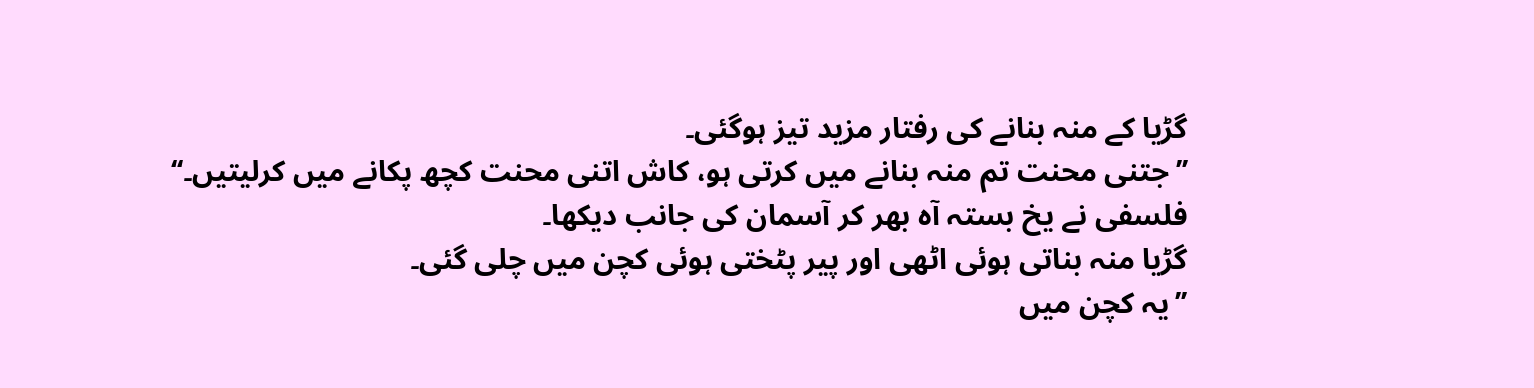گڑیا کے منہ بنانے کی رفتار مزید تیز ہوگئی۔
’’جتنی محنت تم منہ بنانے میں کرتی ہو، کاش اتنی محنت کچھ پکانے میں کرلیتیں۔‘‘ فلسفی نے یخ بستہ آہ بھر کر آسمان کی جانب دیکھا۔
گڑیا منہ بناتی ہوئی اٹھی اور پیر پٹختی ہوئی کچن میں چلی گئی۔
’’یہ کچن میں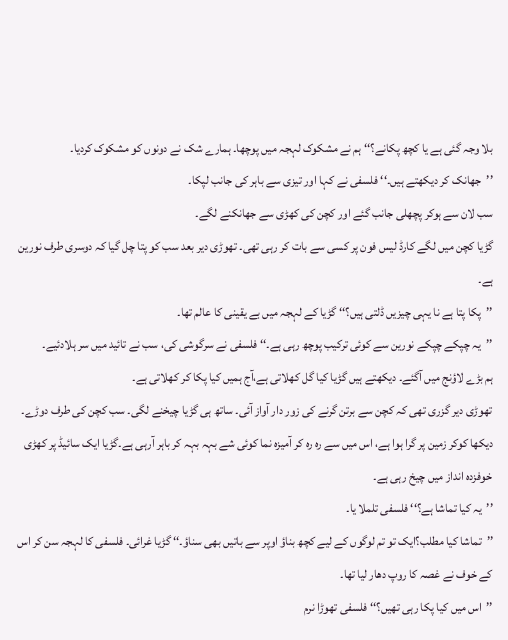بلا وجہ گئی ہے یا کچھ پکانے؟‘‘ ہم نے مشکوک لہجہ میں پوچھا۔ ہمارے شک نے دونوں کو مشکوک کردیا۔
’’جھانک کر دیکھتے ہیں۔‘‘ فلسفی نے کہا اور تیزی سے باہر کی جانب لپکا۔
سب لان سے ہوکر پچھلی جانب گئے اور کچن کی کھڑی سے جھانکنے لگے۔
گڑیا کچن میں لگے کارڈ لیس فون پر کسی سے بات کر رہی تھی۔ تھوڑی دیر بعد سب کو پتا چل گیا کہ دوسری طرف نورین ہے۔
’’پکا پتا ہے نا یہی چیزیں ڈلتی ہیں؟‘‘ گڑیا کے لہجہ میں بے یقینی کا عالم تھا۔
’’یہ چپکے چپکے نورین سے کوئی ترکیب پوچھ رہی ہے۔‘‘ فلسفی نے سرگوشی کی، سب نے تائید میں سر ہلادئیے۔
ہم بڑے لاؤنج میں آگئے۔ دیکھتے ہیں گڑیا کیا گل کھلاتی ہے،آج ہمیں کیا پکا کر کھلاتی ہے۔
تھوڑی دیر گزری تھی کہ کچن سے برتن گرنے کی زور دار آواز آئی۔ ساتھ ہی گڑیا چیخنے لگی۔ سب کچن کی طرف دوڑے۔ دیکھا کوکر زمین پر گرا ہوا ہے، اس میں سے رہ رہ کر آمیزہ نما کوئی شے بہہ بہہ کر باہر آرہی ہے۔گڑیا ایک سائیڈ پر کھڑی خوفزدہ انداز میں چیخ رہی ہے۔
’’یہ کیا تماشا ہے؟‘‘ فلسفی تلملا یا۔
’’تماشا کیا مطلب؟ایک تو تم لوگوں کے لیے کچھ بناؤ اوپر سے باتیں بھی سناؤ۔‘‘ گڑیا غرائی۔ فلسفی کا لہجہ سن کر اس کے خوف نے غصہ کا روپ دھار لیا تھا۔
’’اس میں کیا پکا رہی تھیں؟‘‘ فلسفی تھوڑا نرم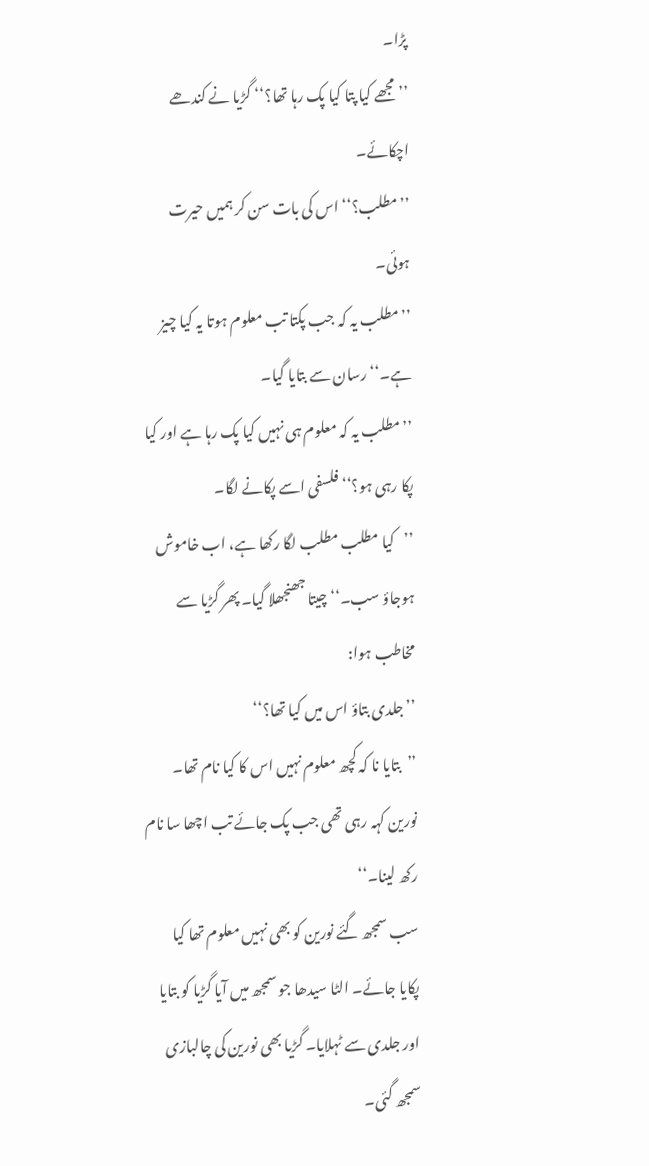پڑا۔
’’مجھے کیا پتا کیا پک رہا تھا؟‘‘ گڑیا نے کندھے اچکائے۔
’’مطلب؟‘‘ اس کی بات سن کر ہمیں حیرت ہوئی۔
’’مطلب یہ کہ جب پکتا تب معلوم ہوتا یہ کیا چیز ہے۔‘‘ رسان سے بتایا گیا۔
’’مطلب یہ کہ معلوم ہی نہیں کیا پک رہا ہے اور کیا پکا رہی ہو؟‘‘ فلسفی اسے پکانے لگا۔
’’کیا مطلب مطلب لگا رکھا ہے، اب خاموش ہوجاؤ سب۔‘‘ چیتا جھنجھلا گیا۔ پھر گڑیا سے مخاطب ہوا:
’’جلدی بتاؤ اس میں کیا تھا؟‘‘
’’بتایا نا کہ کچھ معلوم نہیں اس کا کیا نام تھا۔ نورین کہہ رہی تھی جب پک جائے تب اچھا سا نام رکھ لینا۔‘‘
سب سمجھ گئے نورین کو بھی نہیں معلوم تھا کیا پکایا جائے۔ الٹا سیدھا جو سمجھ میں آیا گڑیا کو بتایا اور جلدی سے ٹہلایا۔ گڑیا بھی نورین کی چالبازی سمجھ گئی۔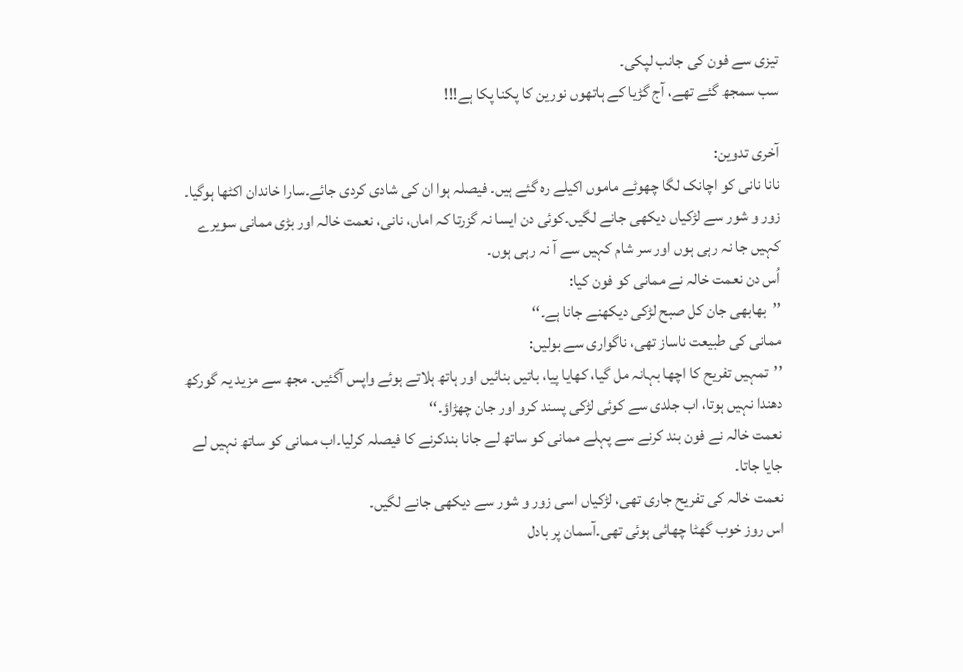تیزی سے فون کی جانب لپکی۔
سب سمجھ گئے تھے، آج گڑیا کے ہاتھوں نورین کا پکنا پکا ہے!!!

آخری تدوین:
نانا نانی کو اچانک لگا چھوٹے ماموں اکیلے رہ گئے ہیں۔ فیصلہ ہوا ان کی شادی کردی جائے۔سارا خاندان اکٹھا ہوگیا۔ زور و شور سے لڑکیاں دیکھی جانے لگیں۔کوئی دن ایسا نہ گزرتا کہ اماں، نانی، نعمت خالہ اور بڑی ممانی سویرے کہیں جا نہ رہی ہوں اور سر شام کہیں سے آ نہ رہی ہوں۔
اُس دن نعمت خالہ نے ممانی کو فون کیا:
’’بھابھی جان کل صبح لڑکی دیکھنے جانا ہے۔‘‘
ممانی کی طبیعت ناساز تھی، ناگواری سے بولیں:
’’تمہیں تفریح کا اچھا بہانہ مل گیا، کھایا پیا، باتیں بنائیں اور ہاتھ ہلاتے ہوئے واپس آگئیں۔ مجھ سے مزید یہ گورکھ دھندا نہیں ہوتا، اب جلدی سے کوئی لڑکی پسند کرو اور جان چھڑاؤ۔‘‘
نعمت خالہ نے فون بند کرنے سے پہلے ممانی کو ساتھ لے جانا بندکرنے کا فیصلہ کرلیا۔اب ممانی کو ساتھ نہیں لے جایا جاتا۔
نعمت خالہ کی تفریح جاری تھی، لڑکیاں اسی زور و شور سے دیکھی جانے لگیں۔
اس روز خوب گھٹا چھائی ہوئی تھی۔آسمان پر بادل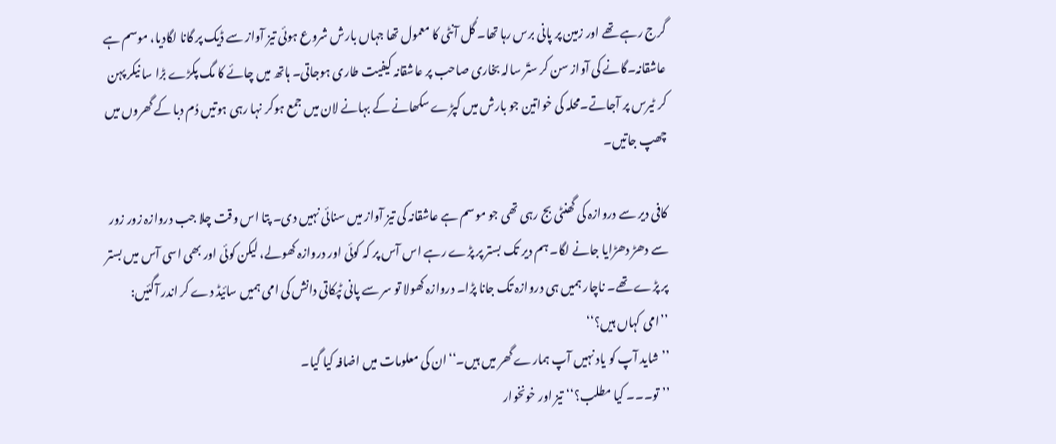گرج رہے تھے اور زمین پر پانی برس رہا تھا۔ گُل آنٹی کا معمول تھا جہاں بارش شروع ہوئی تیز آواز سے ڈیک پر گانا لگادیا، موسم ہے عاشقانہ۔گانے کی آواز سن کر ستّر سالہ بخاری صاحب پر عاشقانہ کیفیت طاری ہوجاتی۔ ہاتھ میں چائے کا مگ پکڑے بڑا سا نیکر پہن کر ٹیرس پر آجاتے۔محلہ کی خواتین جو بارش میں کپڑے سکھانے کے بہانے لان میں جمع ہوکر نہا رہی ہوتیں دُم دبا کے گھروں میں چھپ جاتیں۔

کافی دیر سے دروازہ کی گھنٹی بج رہی تھی جو موسم ہے عاشقانہ کی تیز آواز میں سنائی نہیں دی۔ پتا اس وقت چلا جب دروازہ زور زور سے دھڑ دھڑایا جانے لگا۔ ہم دیر تک بستر پر پڑے رہے اس آس پر کہ کوئی اور دروازہ کھولے، لیکن کوئی اور بھی اسی آس میں بستر پر پڑے تھے۔ ناچار ہمیں ہی دروازہ تک جانا پڑا۔ دروازہ کھولا تو سر سے پانی ٹپکاتی دانش کی امی ہمیں سائیڈ دے کر اندر آگئیں:
’’امی کہاں ہیں؟‘‘
’’ شاید آپ کو یاد نہیں آپ ہمارے گھر میں ہیں۔‘‘ان کی معلومات میں اضافہ کیا گیا۔
’’تو۔۔۔ کیا مطلب؟‘‘ تیز اور خونخوار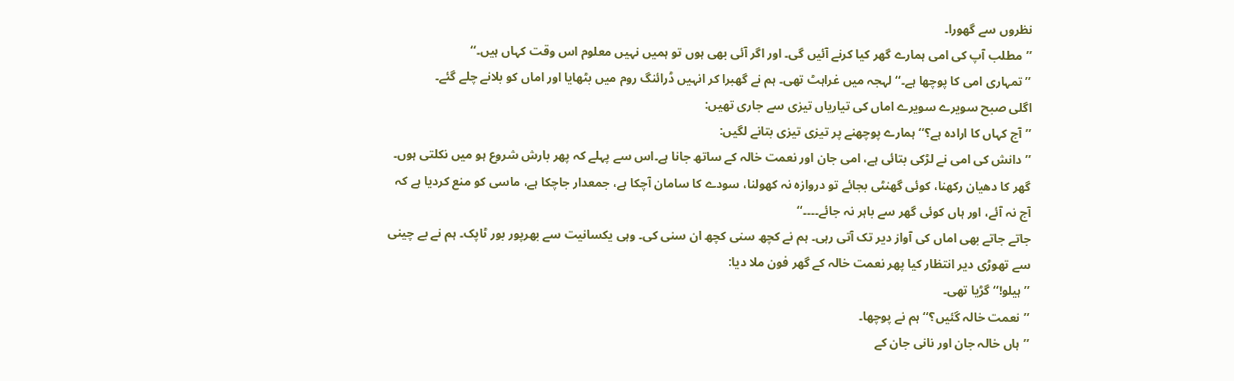نظروں سے گھورا۔
’’مطلب آپ کی امی ہمارے گھر کیا کرنے آئیں گی۔ اور اگر آئی بھی ہوں تو ہمیں نہیں معلوم اس وقت کہاں ہیں۔‘‘
’’تمہاری امی کا پوچھا ہے۔‘‘ لہجہ میں غراہٹ تھی۔ ہم نے گھبرا کر انہیں ڈرائنگ روم میں بٹھایا اور اماں کو بلانے چلے گئے۔
اگلی صبح سویرے سویرے اماں کی تیاریاں تیزی سے جاری تھیں:
’’آج کہاں کا ارادہ ہے؟‘‘ ہمارے پوچھنے پر تیزی تیزی بتانے لگیں:
’’دانش کی امی نے لڑکی بتائی ہے، امی جان اور نعمت خالہ کے ساتھ جانا ہے۔اس سے پہلے کہ پھر بارش شروع ہو میں نکلتی ہوں۔ گھر کا دھیان رکھنا، کوئی گھنٹی بجائے تو دروازہ نہ کھولنا، سودے کا سامان آچکا ہے، جمعدار جاچکا ہے، ماسی کو منع کردیا ہے کہ آج نہ آئے، اور ہاں کوئی گھر سے باہر نہ جائے۔۔۔۔‘‘
جاتے جاتے بھی اماں کی آواز دیر تک آتی رہی۔ ہم نے کچھ سنی کچھ ان سنی کی۔ وہی یکسانیت سے بھرپور بور ٹاپک۔ ہم نے بے چینی سے تھوڑی دیر انتظار کیا پھر نعمت خالہ کے گھر فون ملا دیا:
’’ہیلو!‘‘ گڑیا تھی۔
’’نعمت خالہ گئیں؟‘‘ ہم نے پوچھا۔
’’ہاں خالہ جان اور نانی جان کے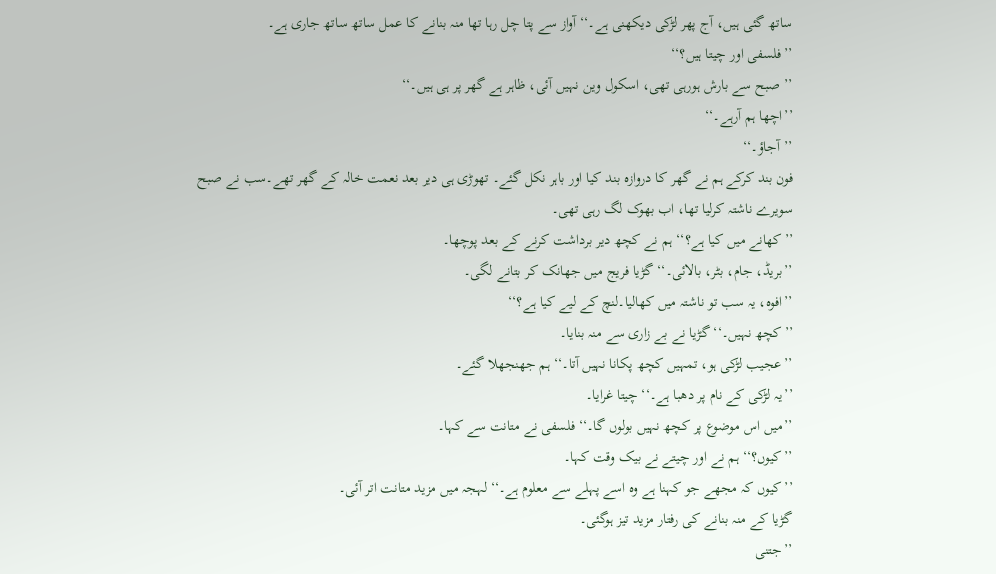ساتھ گئی ہیں، آج پھر لڑکی دیکھنی ہے۔‘‘ آواز سے پتا چل رہا تھا منہ بنانے کا عمل ساتھ ساتھ جاری ہے۔
’’فلسفی اور چیتا ہیں؟‘‘
’’ صبح سے بارش ہورہی تھی، اسکول وین نہیں آئی، ظاہر ہے گھر پر ہی ہیں۔‘‘
’’اچھا ہم آرہے۔‘‘
’’آجاؤ۔‘‘
فون بند کرکے ہم نے گھر کا دروازہ بند کیا اور باہر نکل گئے۔ تھوڑی ہی دیر بعد نعمت خالہ کے گھر تھے۔سب نے صبح سویرے ناشتہ کرلیا تھا، اب بھوک لگ رہی تھی۔
’’کھانے میں کیا ہے؟‘‘ ہم نے کچھ دیر برداشت کرنے کے بعد پوچھا۔
’’بریڈ، جام، بٹر، بالائی۔‘‘ گڑیا فریج میں جھانک کر بتانے لگی۔
’’افوہ، یہ سب تو ناشتہ میں کھالیا۔لنچ کے لیے کیا ہے؟‘‘
’’کچھ نہیں۔‘‘ گڑیا نے بے زاری سے منہ بنایا۔
’’عجیب لڑکی ہو، تمہیں کچھ پکانا نہیں آتا۔‘‘ ہم جھنجھلا گئے۔
’’یہ لڑکی کے نام پر دھبا ہے۔‘‘ چیتا غرایا۔
’’میں اس موضوع پر کچھ نہیں بولوں گا۔‘‘ فلسفی نے متانت سے کہا۔
’’کیوں؟‘‘ ہم نے اور چیتے نے بیک وقت کہا۔
’’کیوں کہ مجھے جو کہنا ہے وہ اسے پہلے سے معلوم ہے۔‘‘ لہجہ میں مزید متانت اتر آئی۔
گڑیا کے منہ بنانے کی رفتار مزید تیز ہوگئی۔
’’جتنی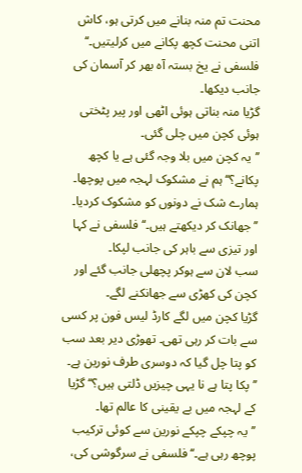محنت تم منہ بنانے میں کرتی ہو، کاش اتنی محنت کچھ پکانے میں کرلیتیں۔‘‘ فلسفی نے یخ بستہ آہ بھر کر آسمان کی جانب دیکھا۔
گڑیا منہ بناتی ہوئی اٹھی اور پیر پٹختی ہوئی کچن میں چلی گئی۔
’’یہ کچن میں بلا وجہ گئی ہے یا کچھ پکانے؟‘‘ ہم نے مشکوک لہجہ میں پوچھا۔ ہمارے شک نے دونوں کو مشکوک کردیا۔
’’جھانک کر دیکھتے ہیں۔‘‘ فلسفی نے کہا اور تیزی سے باہر کی جانب لپکا۔
سب لان سے ہوکر پچھلی جانب گئے اور کچن کی کھڑی سے جھانکنے لگے۔
گڑیا کچن میں لگے کارڈ لیس فون پر کسی سے بات کر رہی تھی۔ تھوڑی دیر بعد سب کو پتا چل گیا کہ دوسری طرف نورین ہے۔
’’پکا پتا ہے نا یہی چیزیں ڈلتی ہیں؟‘‘ گڑیا کے لہجہ میں بے یقینی کا عالم تھا۔
’’یہ چپکے چپکے نورین سے کوئی ترکیب پوچھ رہی ہے۔‘‘ فلسفی نے سرگوشی کی،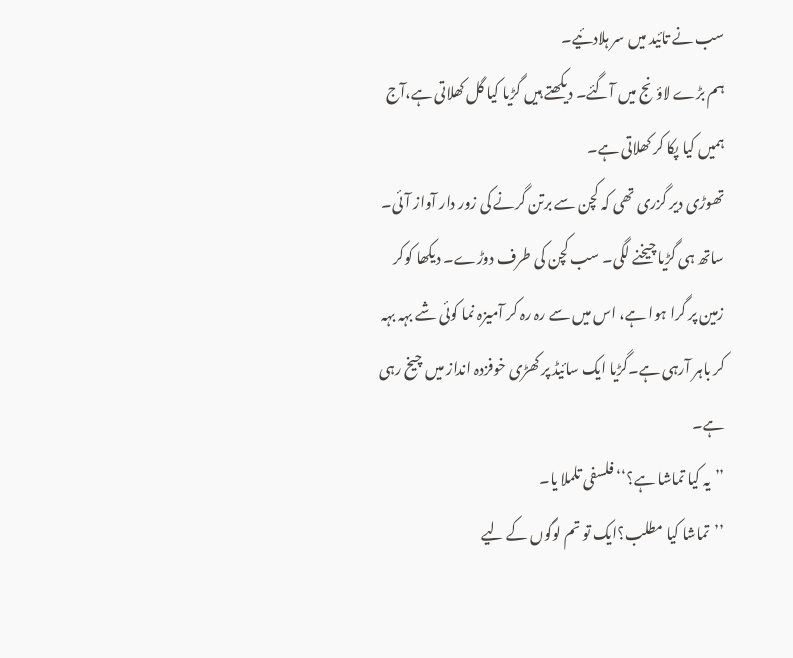سب نے تائید میں سر ہلادئیے۔
ہم بڑے لاؤنج میں آگئے۔ دیکھتے ہیں گڑیا کیا گل کھلاتی ہے،آج ہمیں کیا پکا کر کھلاتی ہے۔
تھوڑی دیر گزری تھی کہ کچن سے برتن گرنے کی زور دار آواز آئی۔ ساتھ ہی گڑیا چیخنے لگی۔ سب کچن کی طرف دوڑے۔ دیکھا کوکر زمین پر گرا ہوا ہے، اس میں سے رہ رہ کر آمیزہ نما کوئی شے بہہ بہہ کر باہر آرہی ہے۔گڑیا ایک سائیڈ پر کھڑی خوفزدہ انداز میں چیخ رہی ہے۔
’’یہ کیا تماشا ہے؟‘‘ فلسفی تلملا یا۔
’’تماشا کیا مطلب؟ایک تو تم لوگوں کے لیے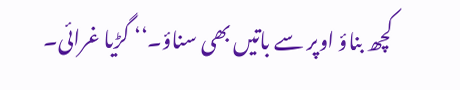کچھ بناؤ اوپر سے باتیں بھی سناؤ۔‘‘ گڑیا غرائی۔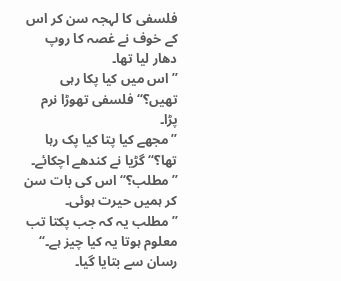فلسفی کا لہجہ سن کر اس کے خوف نے غصہ کا روپ دھار لیا تھا۔
’’اس میں کیا پکا رہی تھیں؟‘‘ فلسفی تھوڑا نرم پڑا۔
’’مجھے کیا پتا کیا پک رہا تھا؟‘‘ گڑیا نے کندھے اچکائے۔
’’مطلب؟‘‘ اس کی بات سن کر ہمیں حیرت ہوئی۔
’’مطلب یہ کہ جب پکتا تب معلوم ہوتا یہ کیا چیز ہے۔‘‘ رسان سے بتایا گیا۔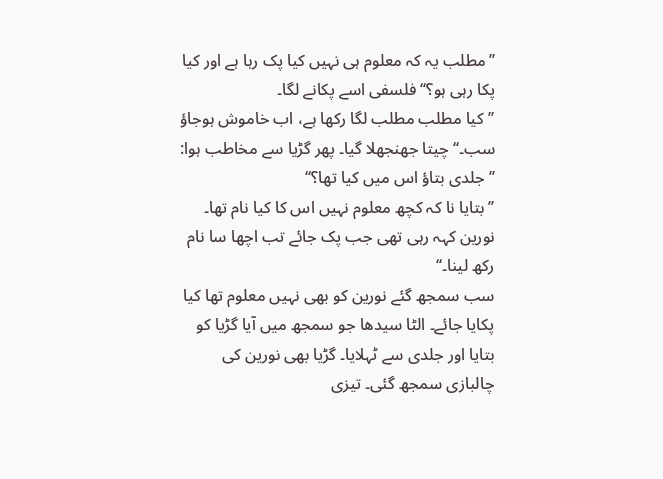’’مطلب یہ کہ معلوم ہی نہیں کیا پک رہا ہے اور کیا پکا رہی ہو؟‘‘ فلسفی اسے پکانے لگا۔
’’کیا مطلب مطلب لگا رکھا ہے، اب خاموش ہوجاؤ سب۔‘‘ چیتا جھنجھلا گیا۔ پھر گڑیا سے مخاطب ہوا:
’’جلدی بتاؤ اس میں کیا تھا؟‘‘
’’بتایا نا کہ کچھ معلوم نہیں اس کا کیا نام تھا۔ نورین کہہ رہی تھی جب پک جائے تب اچھا سا نام رکھ لینا۔‘‘
سب سمجھ گئے نورین کو بھی نہیں معلوم تھا کیا پکایا جائے۔ الٹا سیدھا جو سمجھ میں آیا گڑیا کو بتایا اور جلدی سے ٹہلایا۔ گڑیا بھی نورین کی چالبازی سمجھ گئی۔ تیزی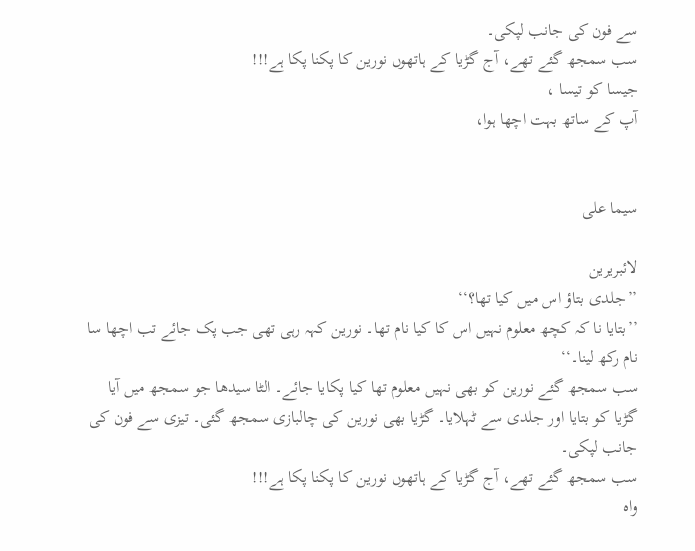سے فون کی جانب لپکی۔
سب سمجھ گئے تھے، آج گڑیا کے ہاتھوں نورین کا پکنا پکا ہے!!!
جیسا کو تیسا ،
آپ کے ساتھ بہت اچھا ہوا،


سیما علی

لائبریرین
’’جلدی بتاؤ اس میں کیا تھا؟‘‘
’’بتایا نا کہ کچھ معلوم نہیں اس کا کیا نام تھا۔ نورین کہہ رہی تھی جب پک جائے تب اچھا سا نام رکھ لینا۔‘‘
سب سمجھ گئے نورین کو بھی نہیں معلوم تھا کیا پکایا جائے۔ الٹا سیدھا جو سمجھ میں آیا گڑیا کو بتایا اور جلدی سے ٹہلایا۔ گڑیا بھی نورین کی چالبازی سمجھ گئی۔ تیزی سے فون کی جانب لپکی۔
سب سمجھ گئے تھے، آج گڑیا کے ہاتھوں نورین کا پکنا پکا ہے!!!
واہ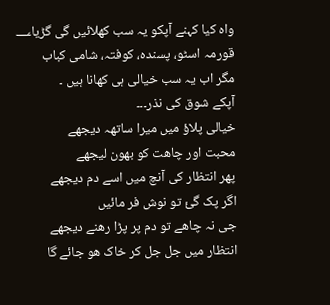واہ کیا کہنے آپکو یہ سب کھلائیں گی گڑیا؀
قورمہ اسٹو، پسندہ، کوفتہ، شامی کباب
مگر اب یہ سب خیالی ہی کھانا ہیں ۔
آپکے شوق کی نذر۔۔۔
خیالی پلاؤ میں میرا ساتھہ دیجھے
محبت اور چاھت کو بھون لیجھے
پھر انتظار کی آنچ میں اسے دم دیجھے
اگر پک گئ تو نوش فر مائیں
جی نہ چاھے تو دم پر پڑا رھنے دیجھے
انتظار میں جل جل کر خاک ھو جائے گا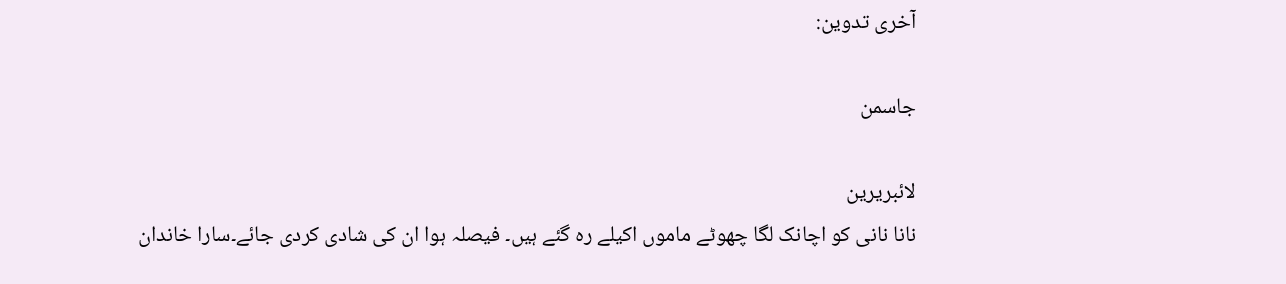آخری تدوین:

جاسمن

لائبریرین
نانا نانی کو اچانک لگا چھوٹے ماموں اکیلے رہ گئے ہیں۔ فیصلہ ہوا ان کی شادی کردی جائے۔سارا خاندان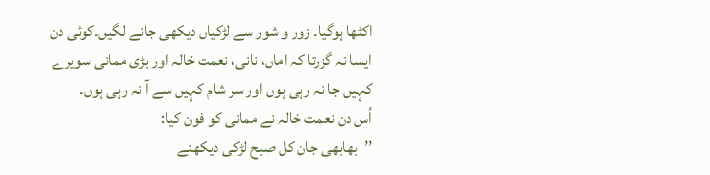اکٹھا ہوگیا۔ زور و شور سے لڑکیاں دیکھی جانے لگیں۔کوئی دن ایسا نہ گزرتا کہ اماں، نانی، نعمت خالہ اور بڑی ممانی سویرے کہیں جا نہ رہی ہوں اور سر شام کہیں سے آ نہ رہی ہوں۔
اُس دن نعمت خالہ نے ممانی کو فون کیا:
’’بھابھی جان کل صبح لڑکی دیکھنے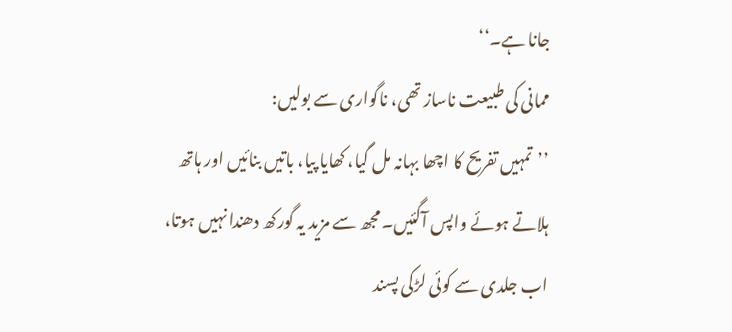جانا ہے۔‘‘
ممانی کی طبیعت ناساز تھی، ناگواری سے بولیں:
’’تمہیں تفریح کا اچھا بہانہ مل گیا، کھایا پیا، باتیں بنائیں اور ہاتھ ہلاتے ہوئے واپس آگئیں۔ مجھ سے مزید یہ گورکھ دھندا نہیں ہوتا، اب جلدی سے کوئی لڑکی پسند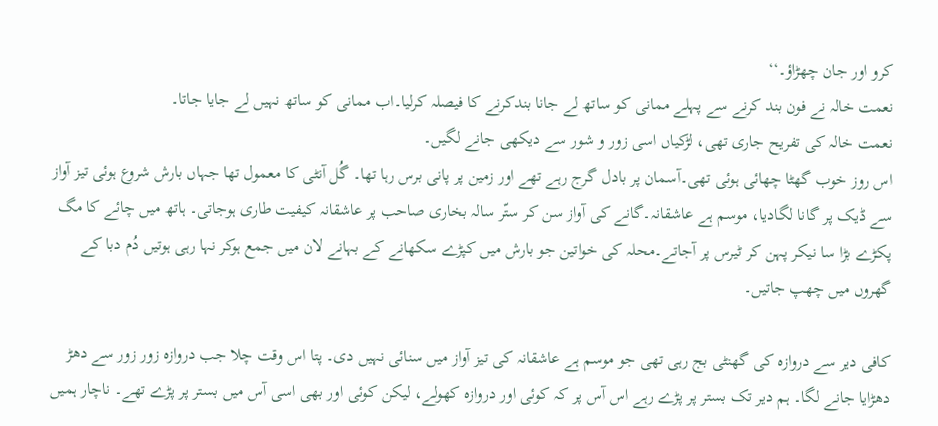کرو اور جان چھڑاؤ۔‘‘
نعمت خالہ نے فون بند کرنے سے پہلے ممانی کو ساتھ لے جانا بندکرنے کا فیصلہ کرلیا۔اب ممانی کو ساتھ نہیں لے جایا جاتا۔
نعمت خالہ کی تفریح جاری تھی، لڑکیاں اسی زور و شور سے دیکھی جانے لگیں۔
اس روز خوب گھٹا چھائی ہوئی تھی۔آسمان پر بادل گرج رہے تھے اور زمین پر پانی برس رہا تھا۔ گُل آنٹی کا معمول تھا جہاں بارش شروع ہوئی تیز آواز سے ڈیک پر گانا لگادیا، موسم ہے عاشقانہ۔گانے کی آواز سن کر ستّر سالہ بخاری صاحب پر عاشقانہ کیفیت طاری ہوجاتی۔ ہاتھ میں چائے کا مگ پکڑے بڑا سا نیکر پہن کر ٹیرس پر آجاتے۔محلہ کی خواتین جو بارش میں کپڑے سکھانے کے بہانے لان میں جمع ہوکر نہا رہی ہوتیں دُم دبا کے گھروں میں چھپ جاتیں۔

کافی دیر سے دروازہ کی گھنٹی بج رہی تھی جو موسم ہے عاشقانہ کی تیز آواز میں سنائی نہیں دی۔ پتا اس وقت چلا جب دروازہ زور زور سے دھڑ دھڑایا جانے لگا۔ ہم دیر تک بستر پر پڑے رہے اس آس پر کہ کوئی اور دروازہ کھولے، لیکن کوئی اور بھی اسی آس میں بستر پر پڑے تھے۔ ناچار ہمیں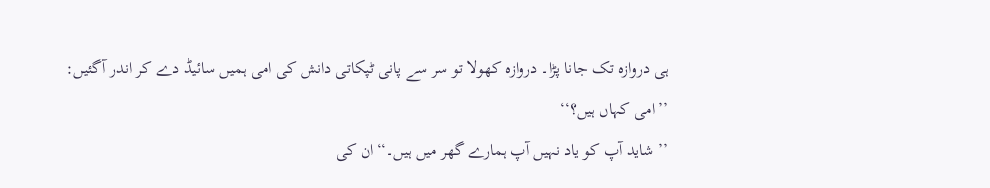ہی دروازہ تک جانا پڑا۔ دروازہ کھولا تو سر سے پانی ٹپکاتی دانش کی امی ہمیں سائیڈ دے کر اندر آگئیں:
’’امی کہاں ہیں؟‘‘
’’ شاید آپ کو یاد نہیں آپ ہمارے گھر میں ہیں۔‘‘ان کی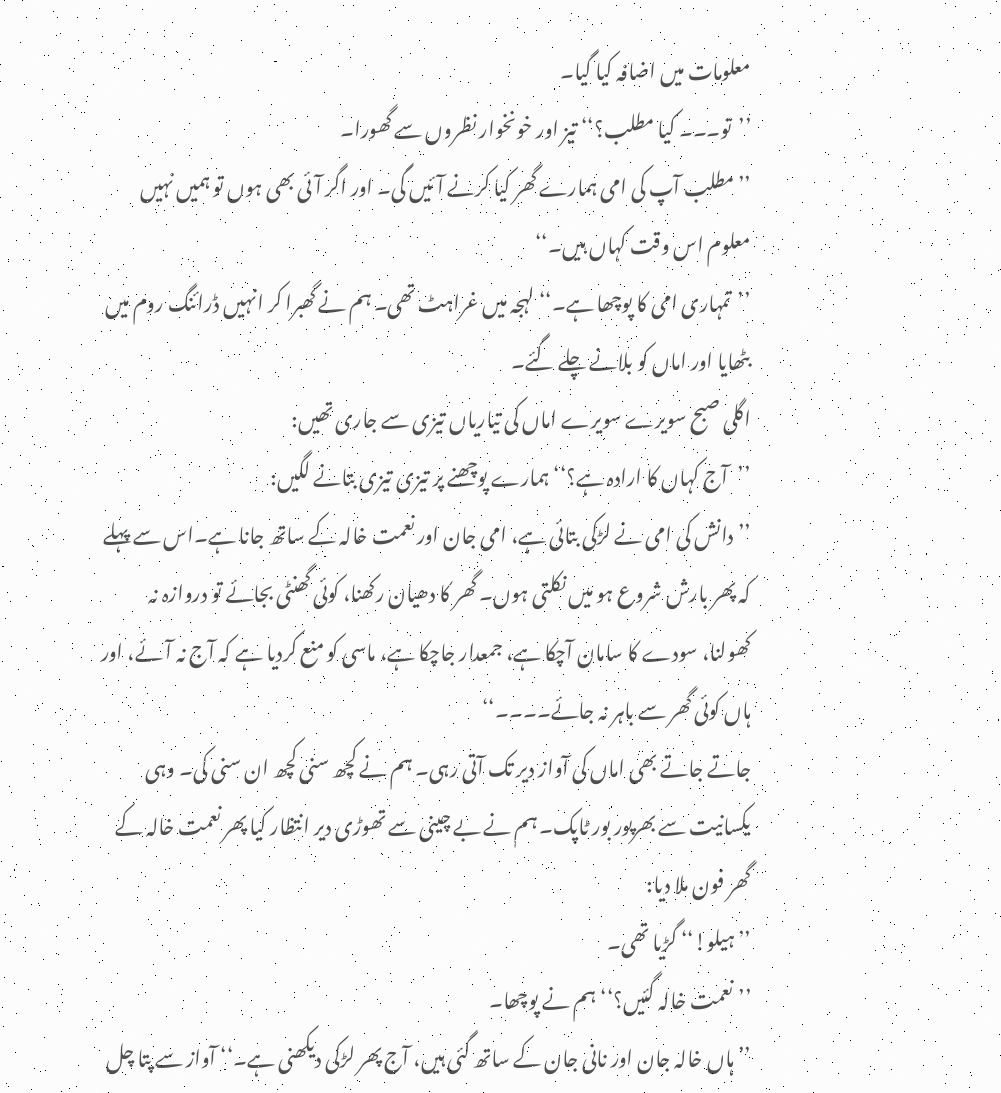معلومات میں اضافہ کیا گیا۔
’’تو۔۔۔ کیا مطلب؟‘‘ تیز اور خونخوار نظروں سے گھورا۔
’’مطلب آپ کی امی ہمارے گھر کیا کرنے آئیں گی۔ اور اگر آئی بھی ہوں تو ہمیں نہیں معلوم اس وقت کہاں ہیں۔‘‘
’’تمہاری امی کا پوچھا ہے۔‘‘ لہجہ میں غراہٹ تھی۔ ہم نے گھبرا کر انہیں ڈرائنگ روم میں بٹھایا اور اماں کو بلانے چلے گئے۔
اگلی صبح سویرے سویرے اماں کی تیاریاں تیزی سے جاری تھیں:
’’آج کہاں کا ارادہ ہے؟‘‘ ہمارے پوچھنے پر تیزی تیزی بتانے لگیں:
’’دانش کی امی نے لڑکی بتائی ہے، امی جان اور نعمت خالہ کے ساتھ جانا ہے۔اس سے پہلے کہ پھر بارش شروع ہو میں نکلتی ہوں۔ گھر کا دھیان رکھنا، کوئی گھنٹی بجائے تو دروازہ نہ کھولنا، سودے کا سامان آچکا ہے، جمعدار جاچکا ہے، ماسی کو منع کردیا ہے کہ آج نہ آئے، اور ہاں کوئی گھر سے باہر نہ جائے۔۔۔۔‘‘
جاتے جاتے بھی اماں کی آواز دیر تک آتی رہی۔ ہم نے کچھ سنی کچھ ان سنی کی۔ وہی یکسانیت سے بھرپور بور ٹاپک۔ ہم نے بے چینی سے تھوڑی دیر انتظار کیا پھر نعمت خالہ کے گھر فون ملا دیا:
’’ہیلو!‘‘ گڑیا تھی۔
’’نعمت خالہ گئیں؟‘‘ ہم نے پوچھا۔
’’ہاں خالہ جان اور نانی جان کے ساتھ گئی ہیں، آج پھر لڑکی دیکھنی ہے۔‘‘ آواز سے پتا چل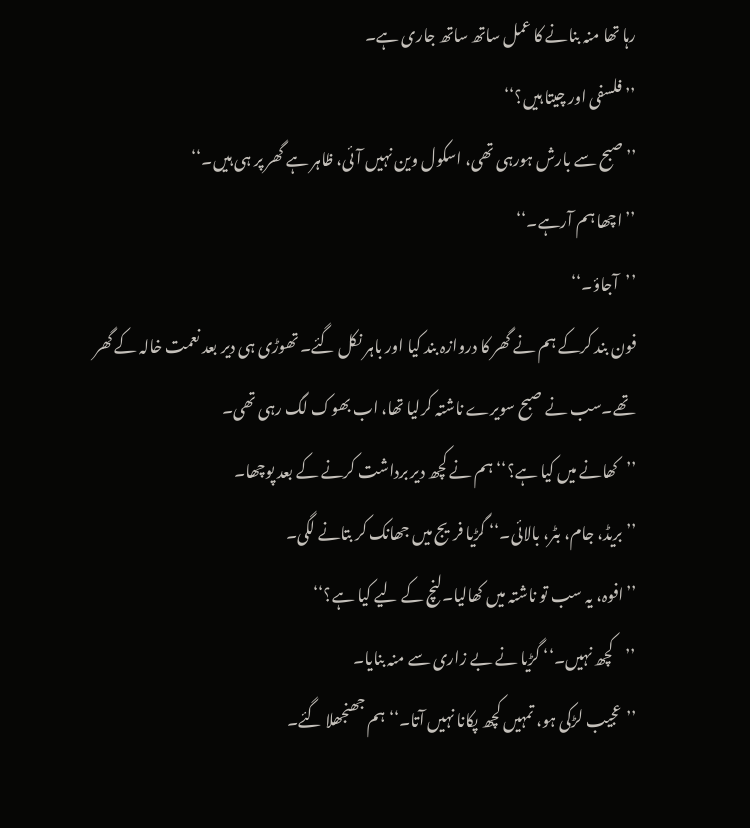رہا تھا منہ بنانے کا عمل ساتھ ساتھ جاری ہے۔
’’فلسفی اور چیتا ہیں؟‘‘
’’ صبح سے بارش ہورہی تھی، اسکول وین نہیں آئی، ظاہر ہے گھر پر ہی ہیں۔‘‘
’’اچھا ہم آرہے۔‘‘
’’آجاؤ۔‘‘
فون بند کرکے ہم نے گھر کا دروازہ بند کیا اور باہر نکل گئے۔ تھوڑی ہی دیر بعد نعمت خالہ کے گھر تھے۔سب نے صبح سویرے ناشتہ کرلیا تھا، اب بھوک لگ رہی تھی۔
’’کھانے میں کیا ہے؟‘‘ ہم نے کچھ دیر برداشت کرنے کے بعد پوچھا۔
’’بریڈ، جام، بٹر، بالائی۔‘‘ گڑیا فریج میں جھانک کر بتانے لگی۔
’’افوہ، یہ سب تو ناشتہ میں کھالیا۔لنچ کے لیے کیا ہے؟‘‘
’’کچھ نہیں۔‘‘ گڑیا نے بے زاری سے منہ بنایا۔
’’عجیب لڑکی ہو، تمہیں کچھ پکانا نہیں آتا۔‘‘ ہم جھنجھلا گئے۔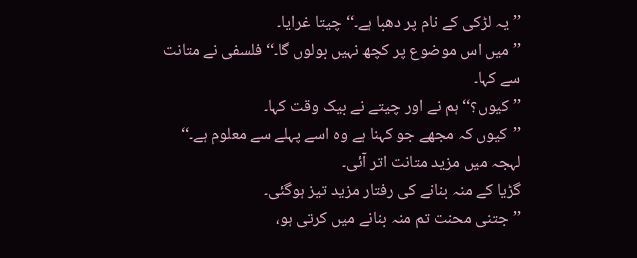’’یہ لڑکی کے نام پر دھبا ہے۔‘‘ چیتا غرایا۔
’’میں اس موضوع پر کچھ نہیں بولوں گا۔‘‘ فلسفی نے متانت سے کہا۔
’’کیوں؟‘‘ ہم نے اور چیتے نے بیک وقت کہا۔
’’کیوں کہ مجھے جو کہنا ہے وہ اسے پہلے سے معلوم ہے۔‘‘ لہجہ میں مزید متانت اتر آئی۔
گڑیا کے منہ بنانے کی رفتار مزید تیز ہوگئی۔
’’جتنی محنت تم منہ بنانے میں کرتی ہو،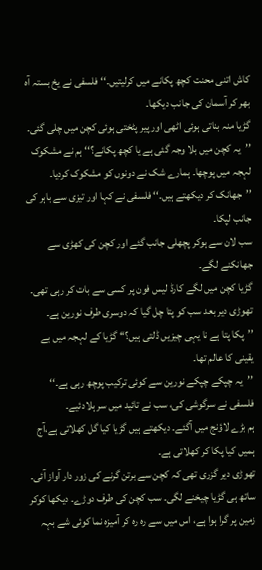کاش اتنی محنت کچھ پکانے میں کرلیتیں۔‘‘ فلسفی نے یخ بستہ آہ بھر کر آسمان کی جانب دیکھا۔
گڑیا منہ بناتی ہوئی اٹھی اور پیر پٹختی ہوئی کچن میں چلی گئی۔
’’یہ کچن میں بلا وجہ گئی ہے یا کچھ پکانے؟‘‘ ہم نے مشکوک لہجہ میں پوچھا۔ ہمارے شک نے دونوں کو مشکوک کردیا۔
’’جھانک کر دیکھتے ہیں۔‘‘ فلسفی نے کہا اور تیزی سے باہر کی جانب لپکا۔
سب لان سے ہوکر پچھلی جانب گئے اور کچن کی کھڑی سے جھانکنے لگے۔
گڑیا کچن میں لگے کارڈ لیس فون پر کسی سے بات کر رہی تھی۔ تھوڑی دیر بعد سب کو پتا چل گیا کہ دوسری طرف نورین ہے۔
’’پکا پتا ہے نا یہی چیزیں ڈلتی ہیں؟‘‘ گڑیا کے لہجہ میں بے یقینی کا عالم تھا۔
’’یہ چپکے چپکے نورین سے کوئی ترکیب پوچھ رہی ہے۔‘‘ فلسفی نے سرگوشی کی، سب نے تائید میں سر ہلادئیے۔
ہم بڑے لاؤنج میں آگئے۔ دیکھتے ہیں گڑیا کیا گل کھلاتی ہے،آج ہمیں کیا پکا کر کھلاتی ہے۔
تھوڑی دیر گزری تھی کہ کچن سے برتن گرنے کی زور دار آواز آئی۔ ساتھ ہی گڑیا چیخنے لگی۔ سب کچن کی طرف دوڑے۔ دیکھا کوکر زمین پر گرا ہوا ہے، اس میں سے رہ رہ کر آمیزہ نما کوئی شے بہہ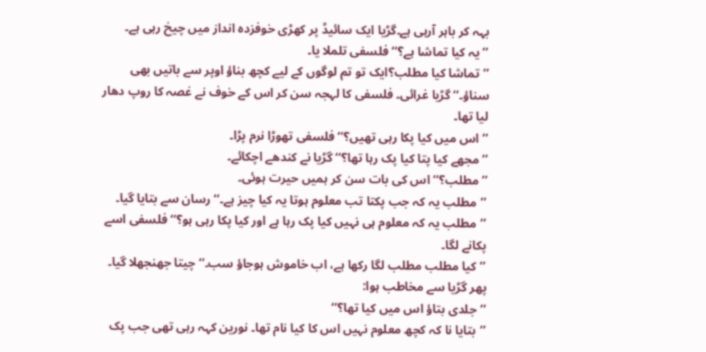بہہ کر باہر آرہی ہے۔گڑیا ایک سائیڈ پر کھڑی خوفزدہ انداز میں چیخ رہی ہے۔
’’یہ کیا تماشا ہے؟‘‘ فلسفی تلملا یا۔
’’تماشا کیا مطلب؟ایک تو تم لوگوں کے لیے کچھ بناؤ اوپر سے باتیں بھی سناؤ۔‘‘ گڑیا غرائی۔ فلسفی کا لہجہ سن کر اس کے خوف نے غصہ کا روپ دھار لیا تھا۔
’’اس میں کیا پکا رہی تھیں؟‘‘ فلسفی تھوڑا نرم پڑا۔
’’مجھے کیا پتا کیا پک رہا تھا؟‘‘ گڑیا نے کندھے اچکائے۔
’’مطلب؟‘‘ اس کی بات سن کر ہمیں حیرت ہوئی۔
’’مطلب یہ کہ جب پکتا تب معلوم ہوتا یہ کیا چیز ہے۔‘‘ رسان سے بتایا گیا۔
’’مطلب یہ کہ معلوم ہی نہیں کیا پک رہا ہے اور کیا پکا رہی ہو؟‘‘ فلسفی اسے پکانے لگا۔
’’کیا مطلب مطلب لگا رکھا ہے، اب خاموش ہوجاؤ سب۔‘‘ چیتا جھنجھلا گیا۔ پھر گڑیا سے مخاطب ہوا:
’’جلدی بتاؤ اس میں کیا تھا؟‘‘
’’بتایا نا کہ کچھ معلوم نہیں اس کا کیا نام تھا۔ نورین کہہ رہی تھی جب پک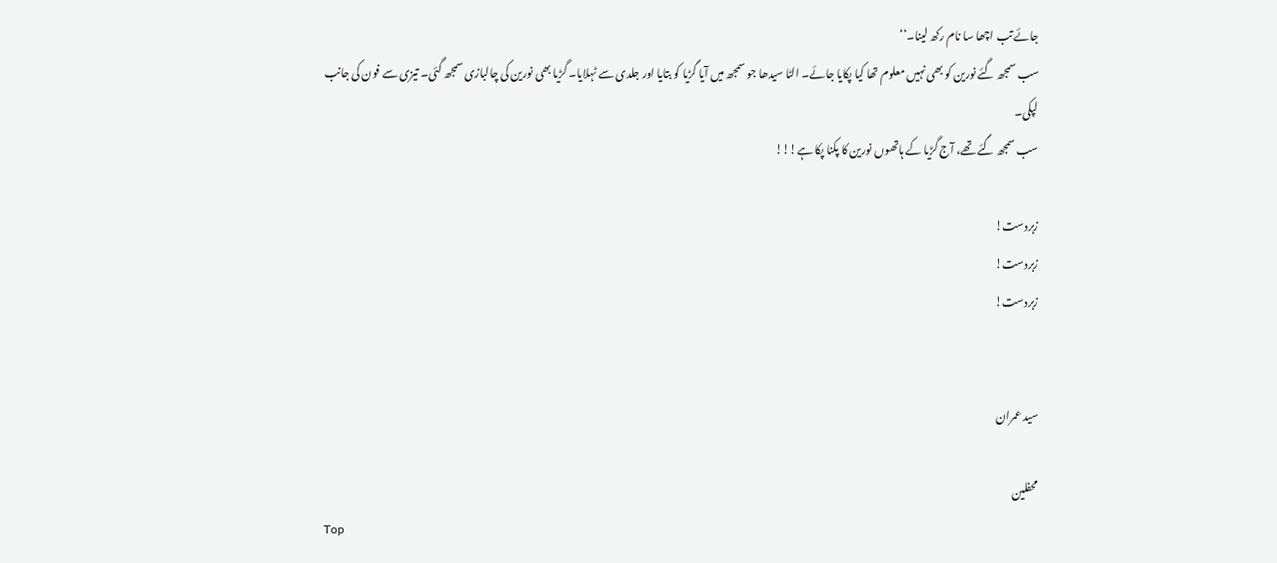جائے تب اچھا سا نام رکھ لینا۔‘‘
سب سمجھ گئے نورین کو بھی نہیں معلوم تھا کیا پکایا جائے۔ الٹا سیدھا جو سمجھ میں آیا گڑیا کو بتایا اور جلدی سے ٹہلایا۔ گڑیا بھی نورین کی چالبازی سمجھ گئی۔ تیزی سے فون کی جانب لپکی۔
سب سمجھ گئے تھے، آج گڑیا کے ہاتھوں نورین کا پکنا پکا ہے!!!

زبردست!
زبردست!
زبردست!


سید عمران

محفلین
Top